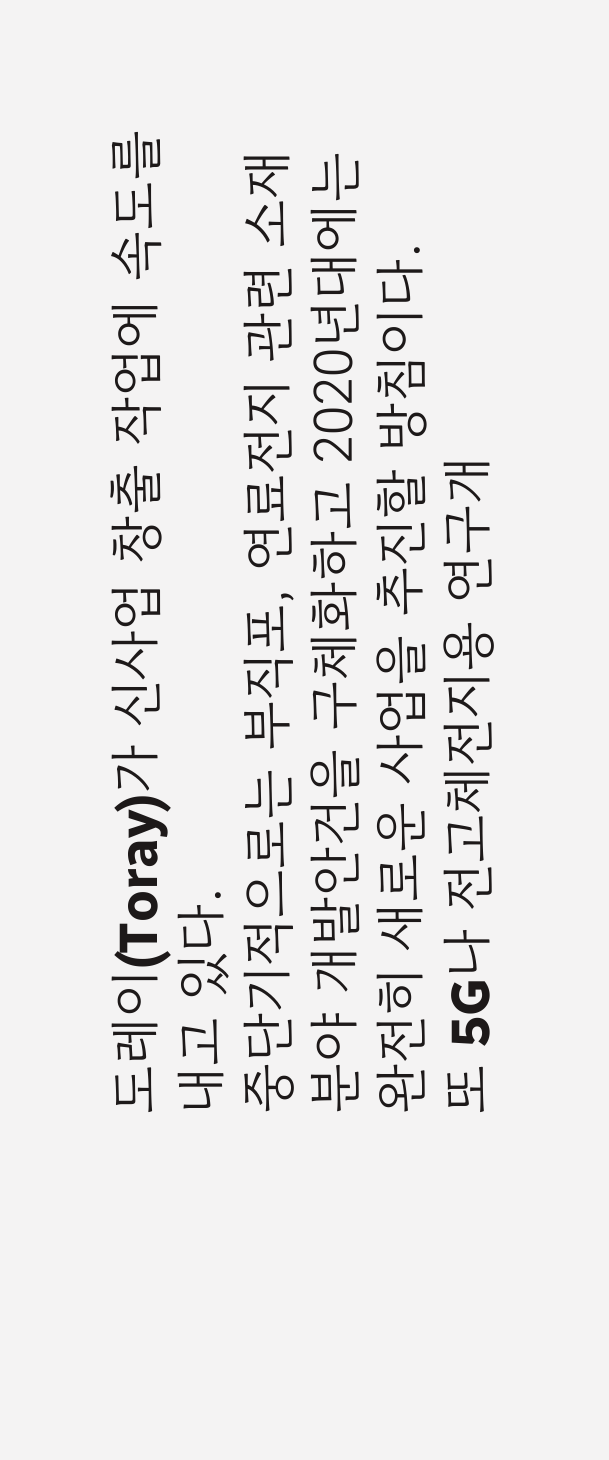도레이(Toray)가 신사업 창출 작업에 속도를 내고 있다.
중단기적으로는 부직포, 연료전지 관련 소재 분야 개발안건을 구체화하고 2020년대에는 완전히 새로운 사업을 추진할 방침이다.
또 5G나 전고체전지용 연구개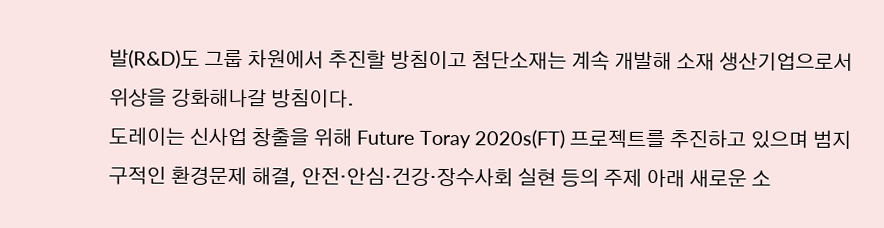발(R&D)도 그룹 차원에서 추진할 방침이고 첨단소재는 계속 개발해 소재 생산기업으로서 위상을 강화해나갈 방침이다.
도레이는 신사업 창출을 위해 Future Toray 2020s(FT) 프로젝트를 추진하고 있으며 범지구적인 환경문제 해결, 안전·안심·건강·장수사회 실현 등의 주제 아래 새로운 소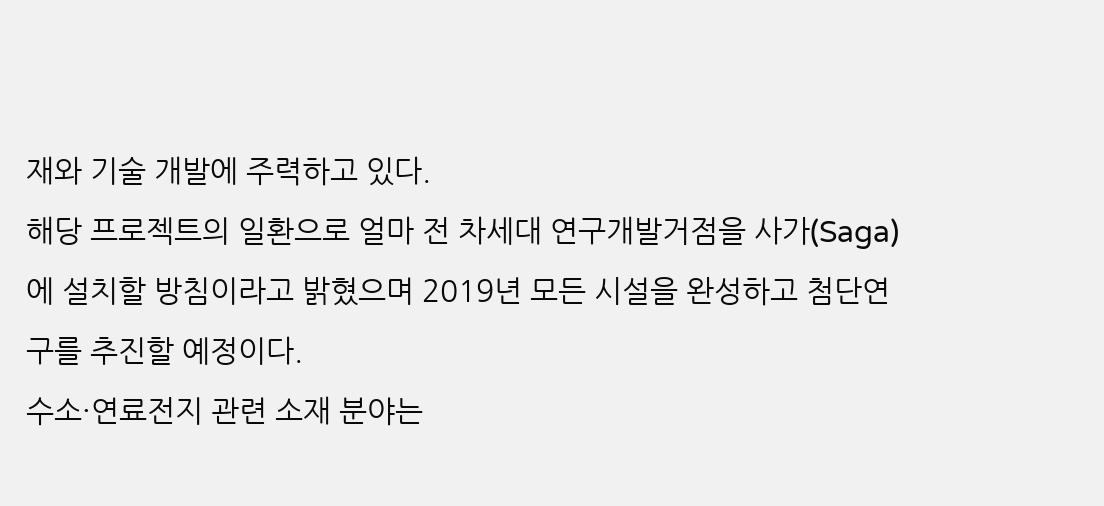재와 기술 개발에 주력하고 있다.
해당 프로젝트의 일환으로 얼마 전 차세대 연구개발거점을 사가(Saga)에 설치할 방침이라고 밝혔으며 2019년 모든 시설을 완성하고 첨단연구를 추진할 예정이다.
수소·연료전지 관련 소재 분야는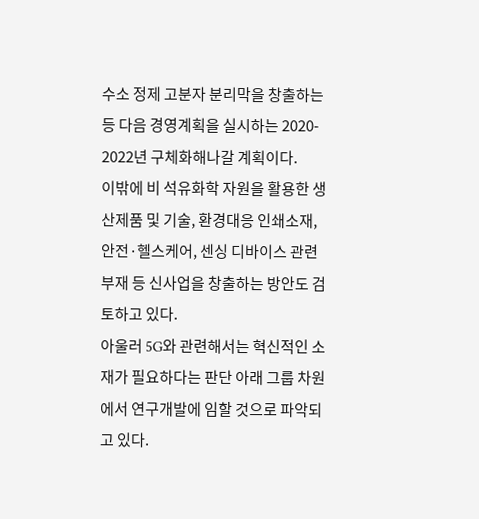수소 정제 고분자 분리막을 창출하는 등 다음 경영계획을 실시하는 2020- 2022년 구체화해나갈 계획이다.
이밖에 비 석유화학 자원을 활용한 생산제품 및 기술, 환경대응 인쇄소재, 안전·헬스케어, 센싱 디바이스 관련 부재 등 신사업을 창출하는 방안도 검토하고 있다.
아울러 5G와 관련해서는 혁신적인 소재가 필요하다는 판단 아래 그룹 차원에서 연구개발에 임할 것으로 파악되고 있다.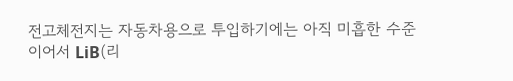전고체전지는 자동차용으로 투입하기에는 아직 미흡한 수준이어서 LiB(리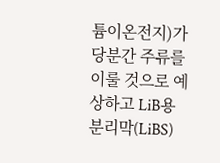튬이온전지)가 당분간 주류를 이룰 것으로 예상하고 LiB용 분리막(LiBS)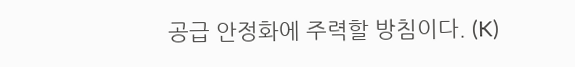공급 안정화에 주력할 방침이다. (K)